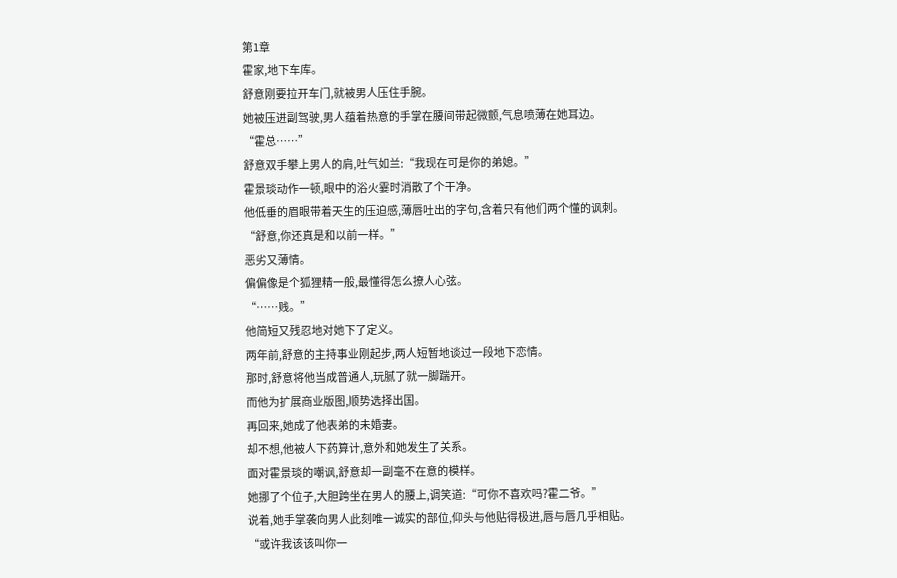第1章
霍家,地下车库。
舒意刚要拉开车门,就被男人压住手腕。
她被压进副驾驶,男人蕴着热意的手掌在腰间带起微颤,气息喷薄在她耳边。
“霍总……”
舒意双手攀上男人的肩,吐气如兰:“我现在可是你的弟媳。”
霍景琰动作一顿,眼中的浴火霎时消散了个干净。
他低垂的眉眼带着天生的压迫感,薄唇吐出的字句,含着只有他们两个懂的讽刺。
“舒意,你还真是和以前一样。”
恶劣又薄情。
偏偏像是个狐狸精一般,最懂得怎么撩人心弦。
“……贱。”
他简短又残忍地对她下了定义。
两年前,舒意的主持事业刚起步,两人短暂地谈过一段地下恋情。
那时,舒意将他当成普通人,玩腻了就一脚踹开。
而他为扩展商业版图,顺势选择出国。
再回来,她成了他表弟的未婚妻。
却不想,他被人下药算计,意外和她发生了关系。
面对霍景琰的嘲讽,舒意却一副毫不在意的模样。
她挪了个位子,大胆跨坐在男人的腰上,调笑道:“可你不喜欢吗?霍二爷。”
说着,她手掌袭向男人此刻唯一诚实的部位,仰头与他贴得极进,唇与唇几乎相贴。
“或许我该该叫你一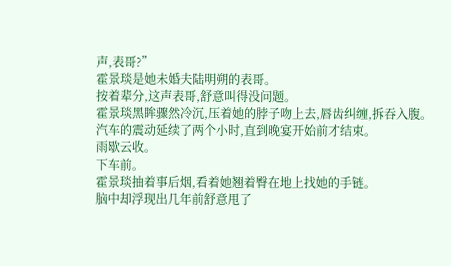声,表哥?”
霍景琰是她未婚夫陆明朔的表哥。
按着辈分,这声表哥,舒意叫得没问题。
霍景琰黑眸骤然冷沉,压着她的脖子吻上去,唇齿纠缠,拆吞入腹。
汽车的震动延续了两个小时,直到晚宴开始前才结束。
雨歇云收。
下车前。
霍景琰抽着事后烟,看着她翘着臀在地上找她的手链。
脑中却浮现出几年前舒意甩了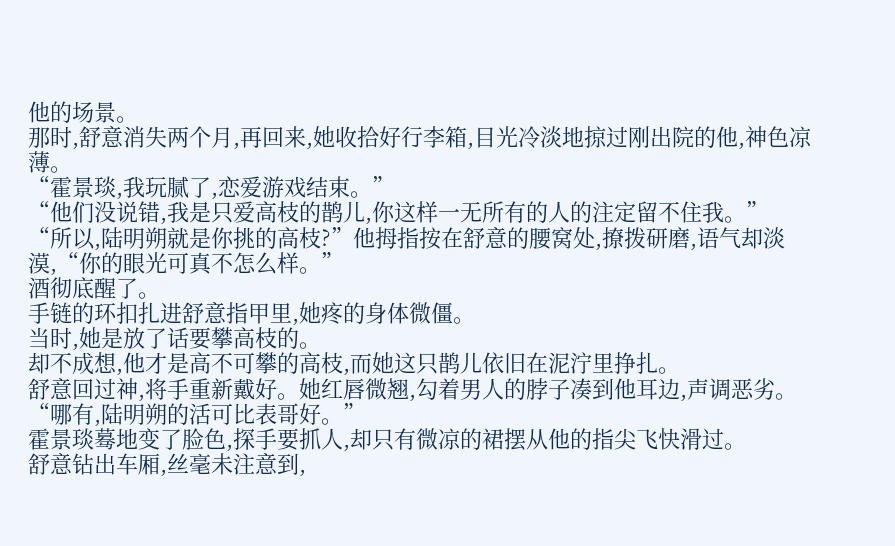他的场景。
那时,舒意消失两个月,再回来,她收拾好行李箱,目光冷淡地掠过刚出院的他,神色凉薄。
“霍景琰,我玩腻了,恋爱游戏结束。”
“他们没说错,我是只爱高枝的鹊儿,你这样一无所有的人的注定留不住我。”
“所以,陆明朔就是你挑的高枝?”他拇指按在舒意的腰窝处,撩拨研磨,语气却淡漠,“你的眼光可真不怎么样。”
酒彻底醒了。
手链的环扣扎进舒意指甲里,她疼的身体微僵。
当时,她是放了话要攀高枝的。
却不成想,他才是高不可攀的高枝,而她这只鹊儿依旧在泥泞里挣扎。
舒意回过神,将手重新戴好。她红唇微翘,勾着男人的脖子凑到他耳边,声调恶劣。
“哪有,陆明朔的活可比表哥好。”
霍景琰蓦地变了脸色,探手要抓人,却只有微凉的裙摆从他的指尖飞快滑过。
舒意钻出车厢,丝毫未注意到,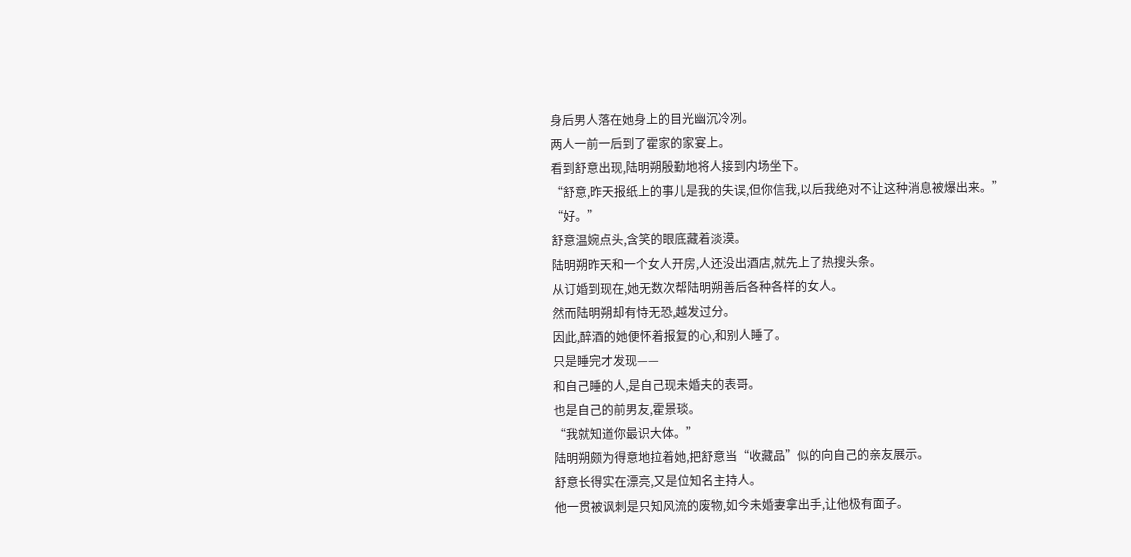身后男人落在她身上的目光幽沉冷冽。
两人一前一后到了霍家的家宴上。
看到舒意出现,陆明朔殷勤地将人接到内场坐下。
“舒意,昨天报纸上的事儿是我的失误,但你信我,以后我绝对不让这种消息被爆出来。”
“好。”
舒意温婉点头,含笑的眼底藏着淡漠。
陆明朔昨天和一个女人开房,人还没出酒店,就先上了热搜头条。
从订婚到现在,她无数次帮陆明朔善后各种各样的女人。
然而陆明朔却有恃无恐,越发过分。
因此,醉酒的她便怀着报复的心,和别人睡了。
只是睡完才发现——
和自己睡的人,是自己现未婚夫的表哥。
也是自己的前男友,霍景琰。
“我就知道你最识大体。”
陆明朔颇为得意地拉着她,把舒意当“收藏品”似的向自己的亲友展示。
舒意长得实在漂亮,又是位知名主持人。
他一贯被讽刺是只知风流的废物,如今未婚妻拿出手,让他极有面子。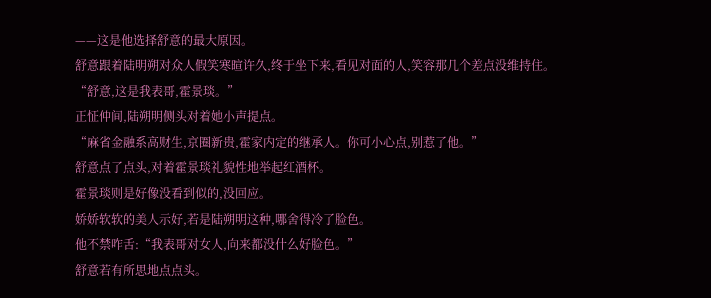——这是他选择舒意的最大原因。
舒意跟着陆明朔对众人假笑寒暄许久,终于坐下来,看见对面的人,笑容那几个差点没维持住。
“舒意,这是我表哥,霍景琰。”
正怔仲间,陆朔明侧头对着她小声提点。
“麻省金融系高财生,京圈新贵,霍家内定的继承人。你可小心点,别惹了他。”
舒意点了点头,对着霍景琰礼貌性地举起红酒杯。
霍景琰则是好像没看到似的,没回应。
娇娇软软的美人示好,若是陆朔明这种,哪舍得冷了脸色。
他不禁咋舌:“我表哥对女人,向来都没什么好脸色。”
舒意若有所思地点点头。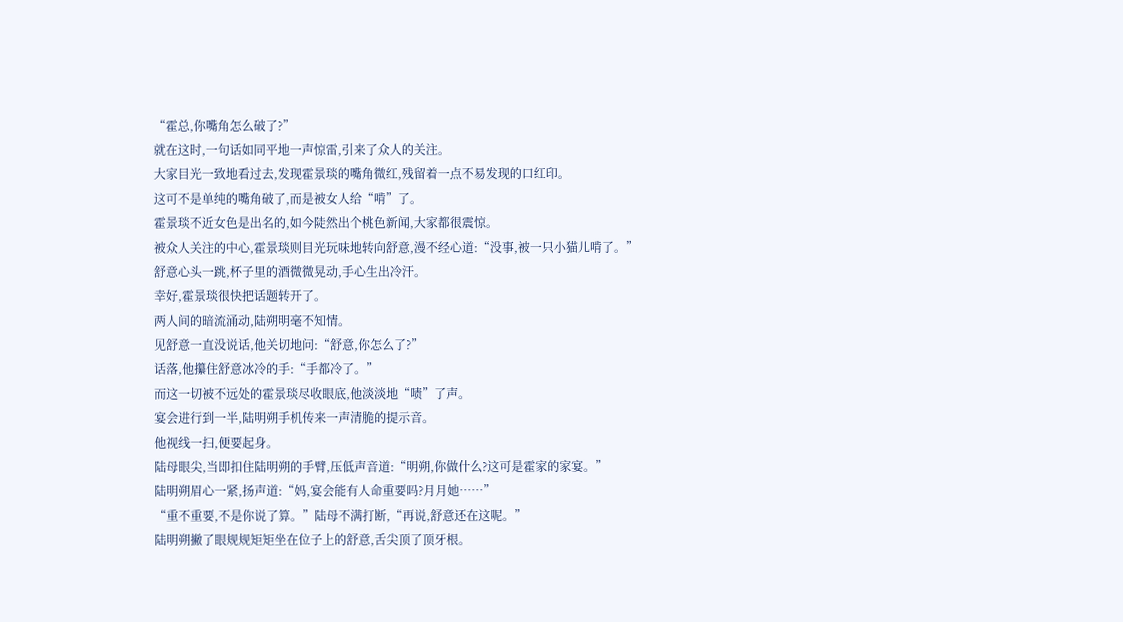“霍总,你嘴角怎么破了?”
就在这时,一句话如同平地一声惊雷,引来了众人的关注。
大家目光一致地看过去,发现霍景琰的嘴角微红,残留着一点不易发现的口红印。
这可不是单纯的嘴角破了,而是被女人给“啃”了。
霍景琰不近女色是出名的,如今陡然出个桃色新闻,大家都很震惊。
被众人关注的中心,霍景琰则目光玩味地转向舒意,漫不经心道:“没事,被一只小猫儿啃了。”
舒意心头一跳,杯子里的酒微微晃动,手心生出冷汗。
幸好,霍景琰很快把话题转开了。
两人间的暗流涌动,陆朔明毫不知情。
见舒意一直没说话,他关切地问:“舒意,你怎么了?”
话落,他攥住舒意冰冷的手:“手都冷了。”
而这一切被不远处的霍景琰尽收眼底,他淡淡地“啧”了声。
宴会进行到一半,陆明朔手机传来一声清脆的提示音。
他视线一扫,便要起身。
陆母眼尖,当即扣住陆明朔的手臂,压低声音道:“明朔,你做什么?这可是霍家的家宴。”
陆明朔眉心一紧,扬声道:“妈,宴会能有人命重要吗?月月她……”
“重不重要,不是你说了算。”陆母不满打断,“再说,舒意还在这呢。”
陆明朔撇了眼规规矩矩坐在位子上的舒意,舌尖顶了顶牙根。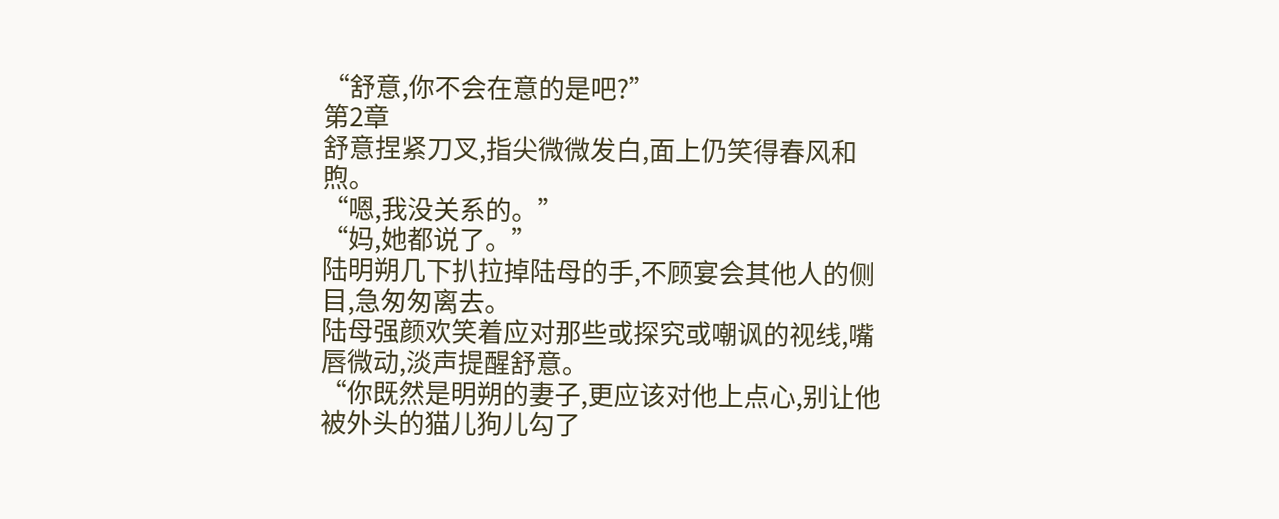“舒意,你不会在意的是吧?”
第2章
舒意捏紧刀叉,指尖微微发白,面上仍笑得春风和煦。
“嗯,我没关系的。”
“妈,她都说了。”
陆明朔几下扒拉掉陆母的手,不顾宴会其他人的侧目,急匆匆离去。
陆母强颜欢笑着应对那些或探究或嘲讽的视线,嘴唇微动,淡声提醒舒意。
“你既然是明朔的妻子,更应该对他上点心,别让他被外头的猫儿狗儿勾了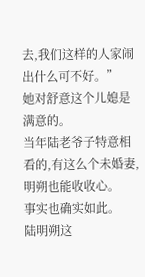去,我们这样的人家闹出什么可不好。”
她对舒意这个儿媳是满意的。
当年陆老爷子特意相看的,有这么个未婚妻,明朔也能收收心。
事实也确实如此。
陆明朔这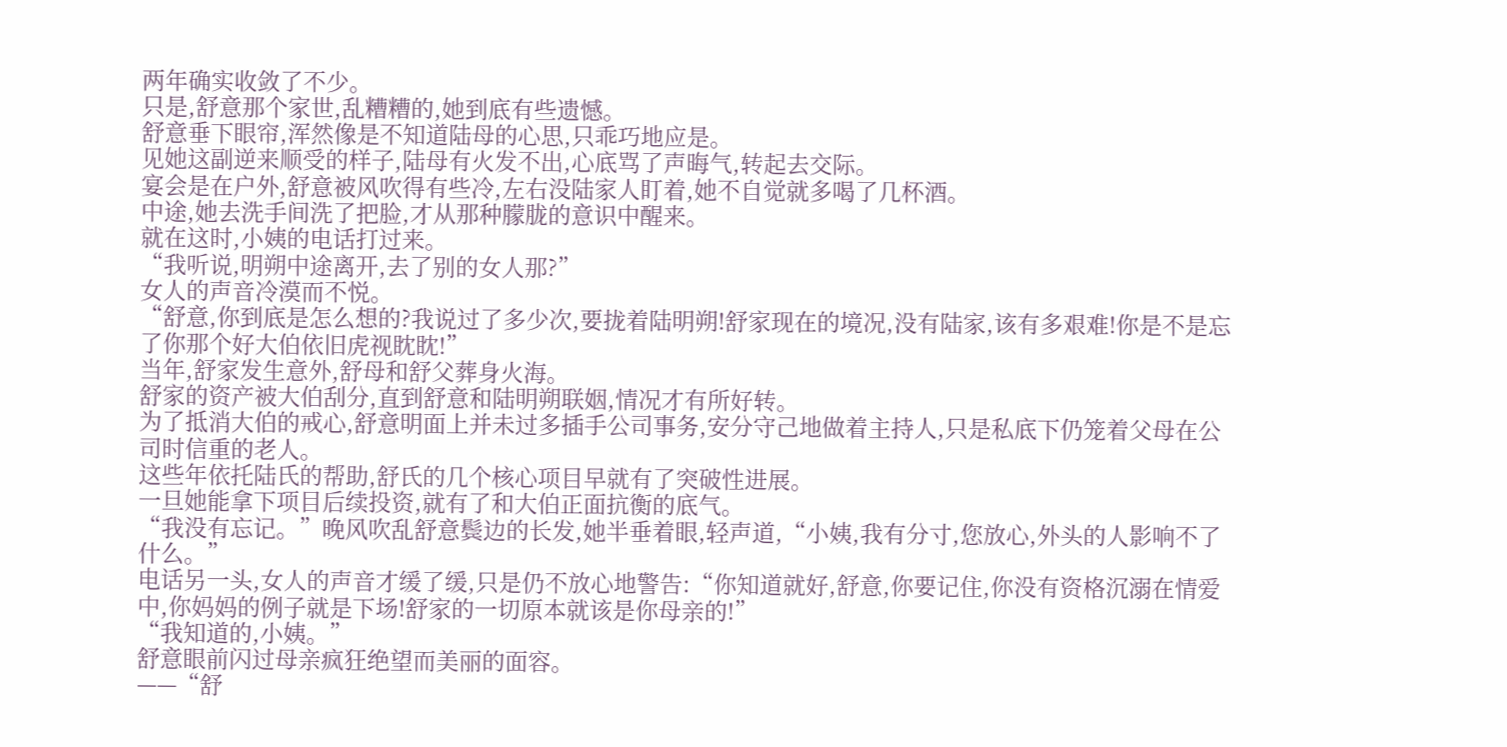两年确实收敛了不少。
只是,舒意那个家世,乱糟糟的,她到底有些遗憾。
舒意垂下眼帘,浑然像是不知道陆母的心思,只乖巧地应是。
见她这副逆来顺受的样子,陆母有火发不出,心底骂了声晦气,转起去交际。
宴会是在户外,舒意被风吹得有些冷,左右没陆家人盯着,她不自觉就多喝了几杯酒。
中途,她去洗手间洗了把脸,才从那种朦胧的意识中醒来。
就在这时,小姨的电话打过来。
“我听说,明朔中途离开,去了别的女人那?”
女人的声音冷漠而不悦。
“舒意,你到底是怎么想的?我说过了多少次,要拢着陆明朔!舒家现在的境况,没有陆家,该有多艰难!你是不是忘了你那个好大伯依旧虎视眈眈!”
当年,舒家发生意外,舒母和舒父葬身火海。
舒家的资产被大伯刮分,直到舒意和陆明朔联姻,情况才有所好转。
为了抵消大伯的戒心,舒意明面上并未过多插手公司事务,安分守己地做着主持人,只是私底下仍笼着父母在公司时信重的老人。
这些年依托陆氏的帮助,舒氏的几个核心项目早就有了突破性进展。
一旦她能拿下项目后续投资,就有了和大伯正面抗衡的底气。
“我没有忘记。”晚风吹乱舒意鬓边的长发,她半垂着眼,轻声道,“小姨,我有分寸,您放心,外头的人影响不了什么。”
电话另一头,女人的声音才缓了缓,只是仍不放心地警告:“你知道就好,舒意,你要记住,你没有资格沉溺在情爱中,你妈妈的例子就是下场!舒家的一切原本就该是你母亲的!”
“我知道的,小姨。”
舒意眼前闪过母亲疯狂绝望而美丽的面容。
——“舒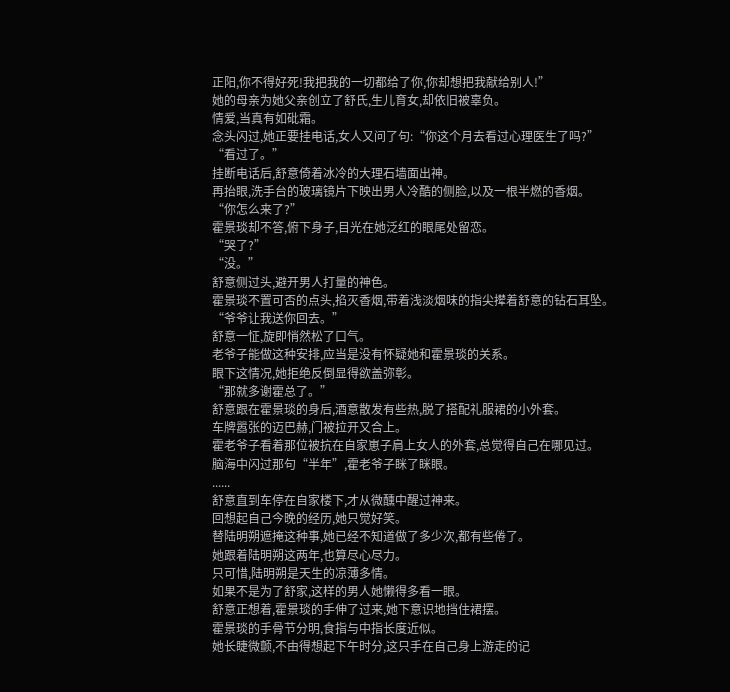正阳,你不得好死!我把我的一切都给了你,你却想把我献给别人!”
她的母亲为她父亲创立了舒氏,生儿育女,却依旧被辜负。
情爱,当真有如砒霜。
念头闪过,她正要挂电话,女人又问了句:“你这个月去看过心理医生了吗?”
“看过了。”
挂断电话后,舒意倚着冰冷的大理石墙面出神。
再抬眼,洗手台的玻璃镜片下映出男人冷酷的侧脸,以及一根半燃的香烟。
“你怎么来了?”
霍景琰却不答,俯下身子,目光在她泛红的眼尾处留恋。
“哭了?”
“没。”
舒意侧过头,避开男人打量的神色。
霍景琰不置可否的点头,掐灭香烟,带着浅淡烟味的指尖撵着舒意的钻石耳坠。
“爷爷让我送你回去。”
舒意一怔,旋即悄然松了口气。
老爷子能做这种安排,应当是没有怀疑她和霍景琰的关系。
眼下这情况,她拒绝反倒显得欲盖弥彰。
“那就多谢霍总了。”
舒意跟在霍景琰的身后,酒意散发有些热,脱了搭配礼服裙的小外套。
车牌嚣张的迈巴赫,门被拉开又合上。
霍老爷子看着那位被抗在自家崽子肩上女人的外套,总觉得自己在哪见过。
脑海中闪过那句“半年”,霍老爷子眯了眯眼。
......
舒意直到车停在自家楼下,才从微醺中醒过神来。
回想起自己今晚的经历,她只觉好笑。
替陆明朔遮掩这种事,她已经不知道做了多少次,都有些倦了。
她跟着陆明朔这两年,也算尽心尽力。
只可惜,陆明朔是天生的凉薄多情。
如果不是为了舒家,这样的男人她懒得多看一眼。
舒意正想着,霍景琰的手伸了过来,她下意识地挡住裙摆。
霍景琰的手骨节分明,食指与中指长度近似。
她长睫微颤,不由得想起下午时分,这只手在自己身上游走的记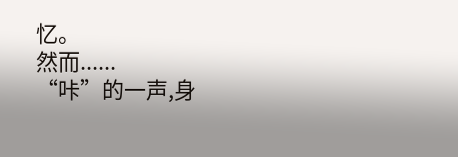忆。
然而......
“咔”的一声,身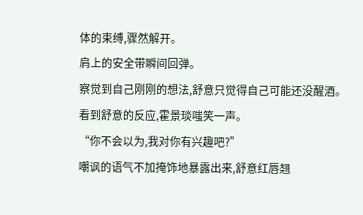体的束缚,骤然解开。
肩上的安全带瞬间回弹。
察觉到自己刚刚的想法,舒意只觉得自己可能还没醒酒。
看到舒意的反应,霍景琰嗤笑一声。
“你不会以为,我对你有兴趣吧?”
嘲讽的语气不加掩饰地暴露出来,舒意红唇翘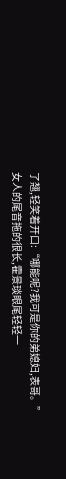了翘,轻笑着开口:“哪能呢?我可是你的弟媳妇,表哥。”
女人的尾音拖的很长,霍景琰眼尾轻轻一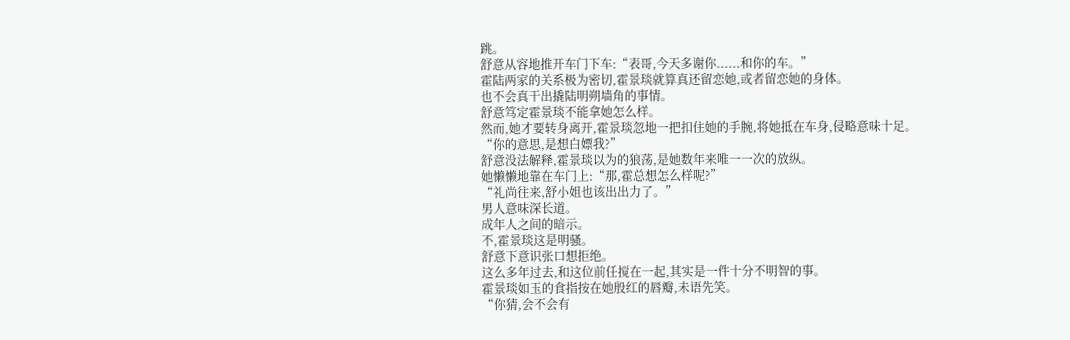跳。
舒意从容地推开车门下车:“表哥,今天多谢你......和你的车。”
霍陆两家的关系极为密切,霍景琰就算真还留恋她,或者留恋她的身体。
也不会真干出撬陆明朔墙角的事情。
舒意笃定霍景琰不能拿她怎么样。
然而,她才要转身离开,霍景琰忽地一把扣住她的手腕,将她抵在车身,侵略意味十足。
“你的意思,是想白嫖我?”
舒意没法解释,霍景琰以为的狼荡,是她数年来唯一一次的放纵。
她懒懒地靠在车门上:“那,霍总想怎么样呢?”
“礼尚往来,舒小姐也该出出力了。”
男人意味深长道。
成年人之间的暗示。
不,霍景琰这是明骚。
舒意下意识张口想拒绝。
这么多年过去,和这位前任搅在一起,其实是一件十分不明智的事。
霍景琰如玉的食指按在她殷红的唇瓣,未语先笑。
“你猜,会不会有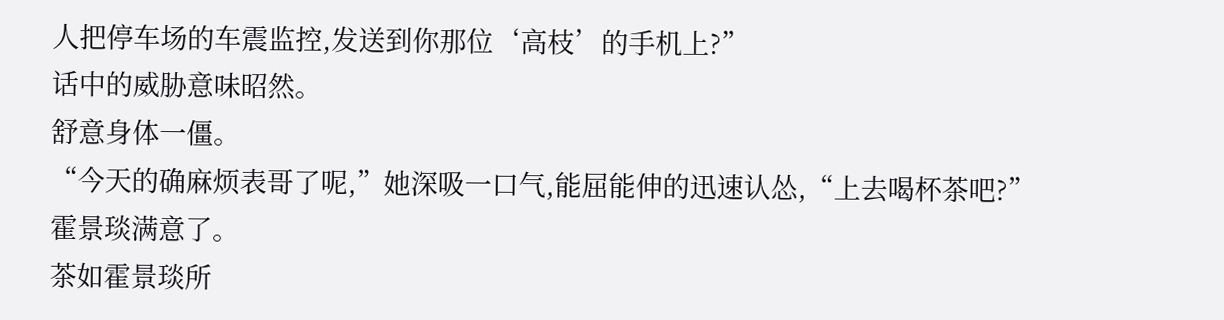人把停车场的车震监控,发送到你那位‘高枝’的手机上?”
话中的威胁意味昭然。
舒意身体一僵。
“今天的确麻烦表哥了呢,”她深吸一口气,能屈能伸的迅速认怂,“上去喝杯茶吧?”
霍景琰满意了。
茶如霍景琰所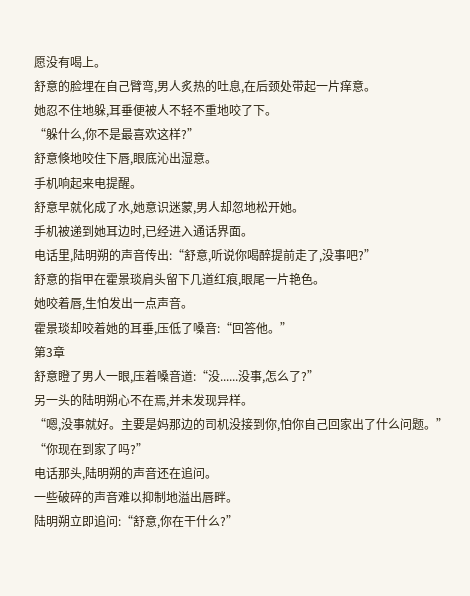愿没有喝上。
舒意的脸埋在自己臂弯,男人炙热的吐息,在后颈处带起一片痒意。
她忍不住地躲,耳垂便被人不轻不重地咬了下。
“躲什么,你不是最喜欢这样?”
舒意倏地咬住下唇,眼底沁出湿意。
手机响起来电提醒。
舒意早就化成了水,她意识迷蒙,男人却忽地松开她。
手机被递到她耳边时,已经进入通话界面。
电话里,陆明朔的声音传出:“舒意,听说你喝醉提前走了,没事吧?”
舒意的指甲在霍景琰肩头留下几道红痕,眼尾一片艳色。
她咬着唇,生怕发出一点声音。
霍景琰却咬着她的耳垂,压低了嗓音:“回答他。”
第3章
舒意瞪了男人一眼,压着嗓音道:“没......没事,怎么了?”
另一头的陆明朔心不在焉,并未发现异样。
“嗯,没事就好。主要是妈那边的司机没接到你,怕你自己回家出了什么问题。”
“你现在到家了吗?”
电话那头,陆明朔的声音还在追问。
一些破碎的声音难以抑制地溢出唇畔。
陆明朔立即追问:“舒意,你在干什么?”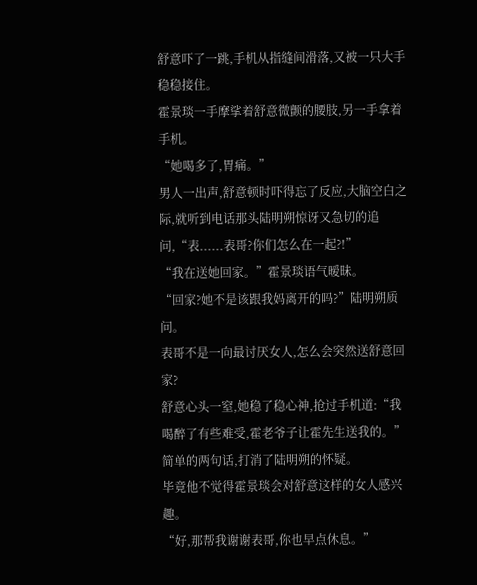舒意吓了一跳,手机从指缝间滑落,又被一只大手稳稳接住。
霍景琰一手摩挲着舒意微颤的腰肢,另一手拿着手机。
“她喝多了,胃痛。”
男人一出声,舒意顿时吓得忘了反应,大脑空白之际,就听到电话那头陆明朔惊讶又急切的追问,“表......表哥?你们怎么在一起?!”
“我在送她回家。”霍景琰语气暧昧。
“回家?她不是该跟我妈离开的吗?”陆明朔质问。
表哥不是一向最讨厌女人,怎么会突然送舒意回家?
舒意心头一窒,她稳了稳心神,抢过手机道:“我喝醉了有些难受,霍老爷子让霍先生送我的。”
简单的两句话,打消了陆明朔的怀疑。
毕竟他不觉得霍景琰会对舒意这样的女人感兴趣。
“好,那帮我谢谢表哥,你也早点休息。”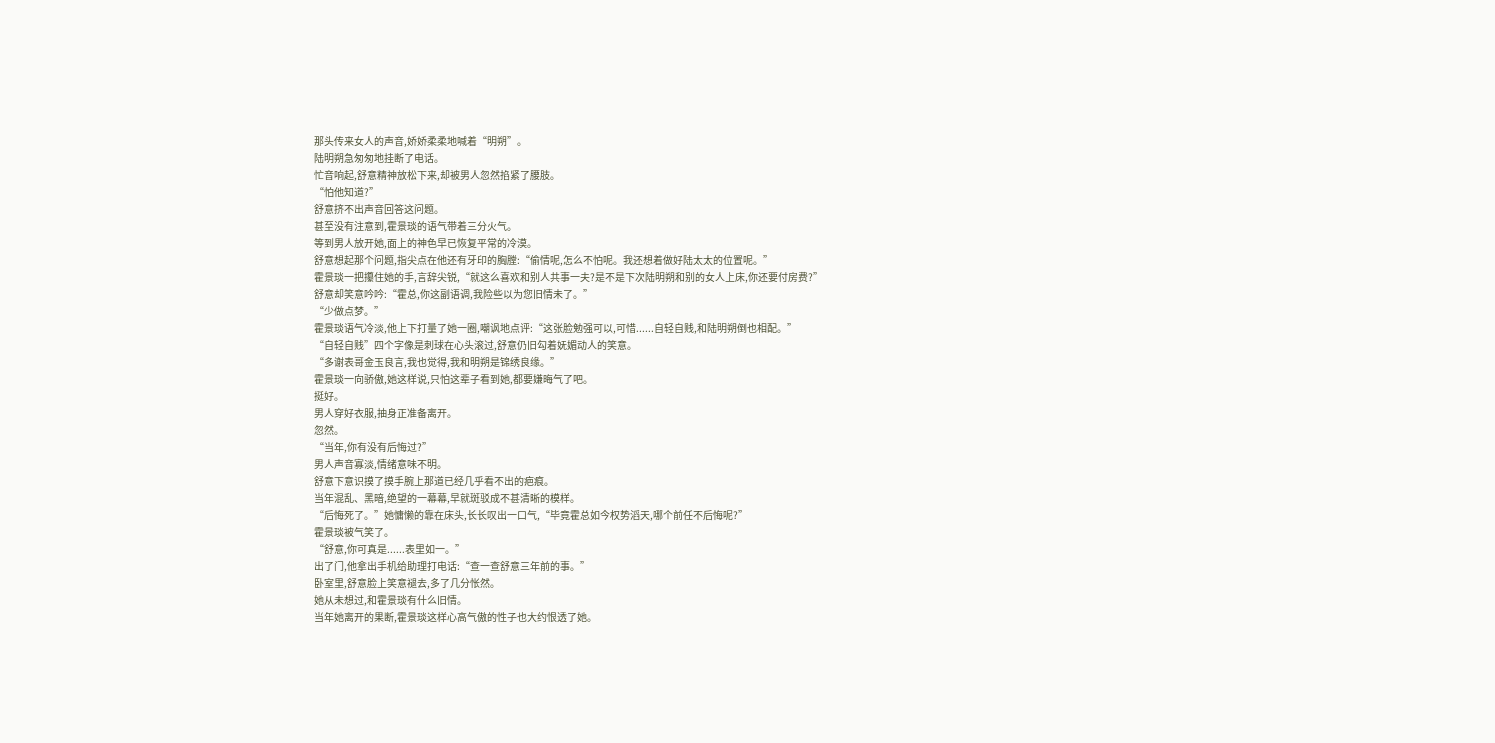那头传来女人的声音,娇娇柔柔地喊着“明朔”。
陆明朔急匆匆地挂断了电话。
忙音响起,舒意精神放松下来,却被男人忽然掐紧了腰肢。
“怕他知道?”
舒意挤不出声音回答这问题。
甚至没有注意到,霍景琰的语气带着三分火气。
等到男人放开她,面上的神色早已恢复平常的冷漠。
舒意想起那个问题,指尖点在他还有牙印的胸膛:“偷情呢,怎么不怕呢。我还想着做好陆太太的位置呢。”
霍景琰一把攥住她的手,言辞尖锐,“就这么喜欢和别人共事一夫?是不是下次陆明朔和别的女人上床,你还要付房费?”
舒意却笑意吟吟:“霍总,你这副语调,我险些以为您旧情未了。”
“少做点梦。”
霍景琰语气冷淡,他上下打量了她一圈,嘲讽地点评:“这张脸勉强可以,可惜......自轻自贱,和陆明朔倒也相配。”
“自轻自贱”四个字像是刺球在心头滚过,舒意仍旧勾着妩媚动人的笑意。
“多谢表哥金玉良言,我也觉得,我和明朔是锦绣良缘。”
霍景琰一向骄傲,她这样说,只怕这辈子看到她,都要嫌晦气了吧。
挺好。
男人穿好衣服,抽身正准备离开。
忽然。
“当年,你有没有后悔过?”
男人声音寡淡,情绪意味不明。
舒意下意识摸了摸手腕上那道已经几乎看不出的疤痕。
当年混乱、黑暗,绝望的一幕幕,早就斑驳成不甚清晰的模样。
“后悔死了。”她慵懒的靠在床头,长长叹出一口气,“毕竟霍总如今权势滔天,哪个前任不后悔呢?”
霍景琰被气笑了。
“舒意,你可真是......表里如一。”
出了门,他拿出手机给助理打电话:“查一查舒意三年前的事。”
卧室里,舒意脸上笑意褪去,多了几分怅然。
她从未想过,和霍景琰有什么旧情。
当年她离开的果断,霍景琰这样心高气傲的性子也大约恨透了她。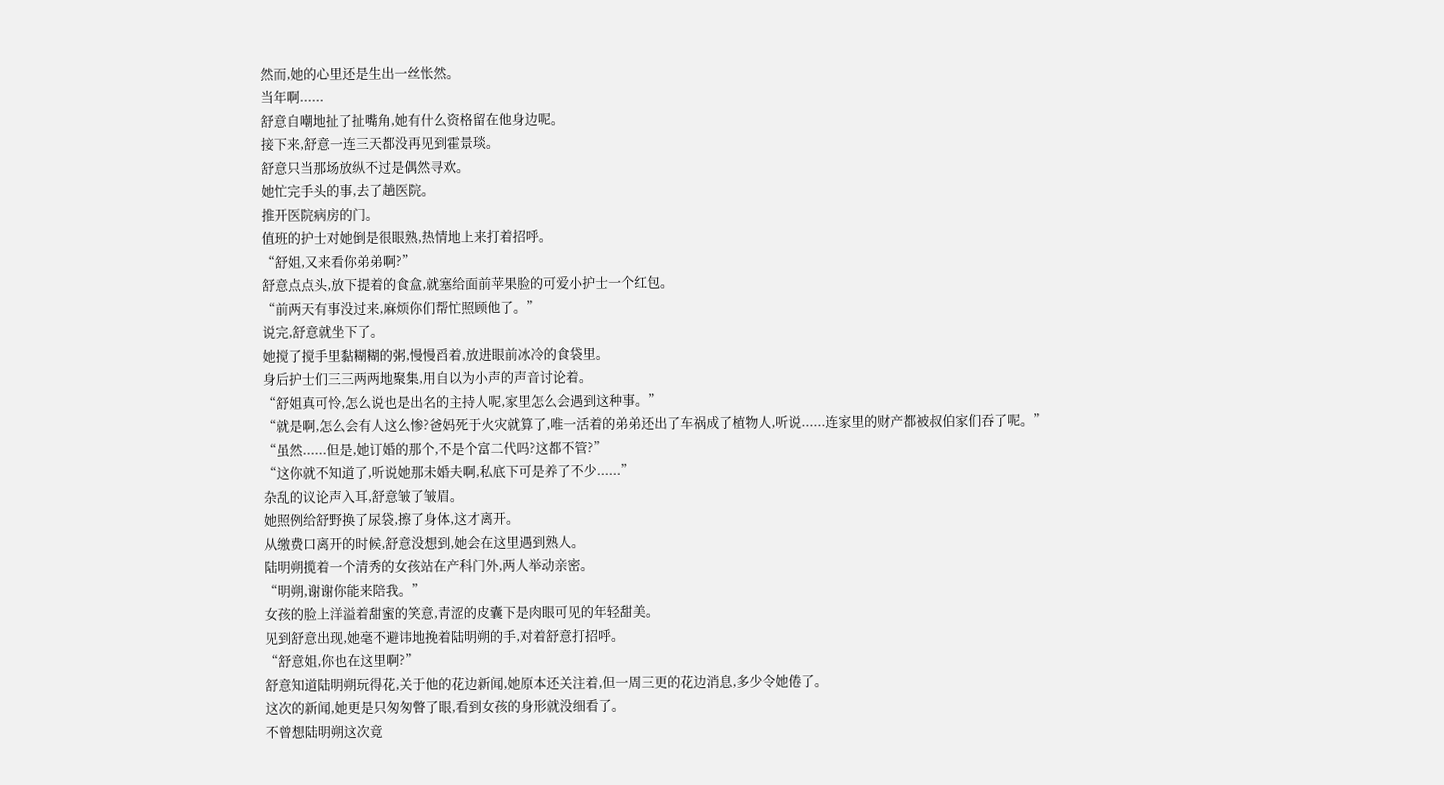然而,她的心里还是生出一丝怅然。
当年啊......
舒意自嘲地扯了扯嘴角,她有什么资格留在他身边呢。
接下来,舒意一连三天都没再见到霍景琰。
舒意只当那场放纵不过是偶然寻欢。
她忙完手头的事,去了趟医院。
推开医院病房的门。
值班的护士对她倒是很眼熟,热情地上来打着招呼。
“舒姐,又来看你弟弟啊?”
舒意点点头,放下提着的食盒,就塞给面前苹果脸的可爱小护士一个红包。
“前两天有事没过来,麻烦你们帮忙照顾他了。”
说完,舒意就坐下了。
她搅了搅手里黏糊糊的粥,慢慢舀着,放进眼前冰冷的食袋里。
身后护士们三三两两地聚集,用自以为小声的声音讨论着。
“舒姐真可怜,怎么说也是出名的主持人呢,家里怎么会遇到这种事。”
“就是啊,怎么会有人这么惨?爸妈死于火灾就算了,唯一活着的弟弟还出了车祸成了植物人,听说......连家里的财产都被叔伯家们吞了呢。”
“虽然......但是,她订婚的那个,不是个富二代吗?这都不管?”
“这你就不知道了,听说她那未婚夫啊,私底下可是养了不少......”
杂乱的议论声入耳,舒意皱了皱眉。
她照例给舒野换了尿袋,擦了身体,这才离开。
从缴费口离开的时候,舒意没想到,她会在这里遇到熟人。
陆明朔揽着一个清秀的女孩站在产科门外,两人举动亲密。
“明朔,谢谢你能来陪我。”
女孩的脸上洋溢着甜蜜的笑意,青涩的皮囊下是肉眼可见的年轻甜美。
见到舒意出现,她毫不避讳地挽着陆明朔的手,对着舒意打招呼。
“舒意姐,你也在这里啊?”
舒意知道陆明朔玩得花,关于他的花边新闻,她原本还关注着,但一周三更的花边消息,多少令她倦了。
这次的新闻,她更是只匆匆瞥了眼,看到女孩的身形就没细看了。
不曾想陆明朔这次竟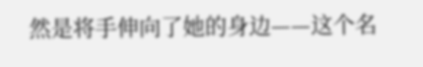然是将手伸向了她的身边——这个名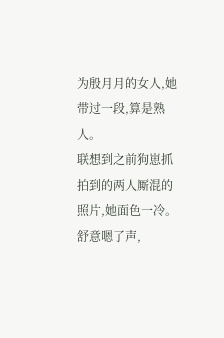为殷月月的女人,她带过一段,算是熟人。
联想到之前狗崽抓拍到的两人厮混的照片,她面色一冷。
舒意嗯了声,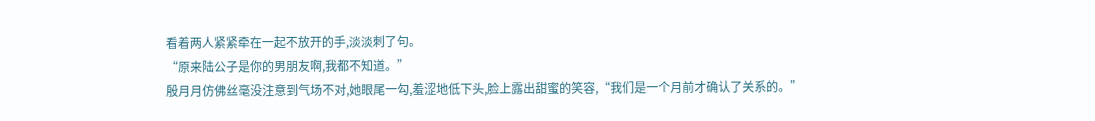看着两人紧紧牵在一起不放开的手,淡淡刺了句。
“原来陆公子是你的男朋友啊,我都不知道。”
殷月月仿佛丝毫没注意到气场不对,她眼尾一勾,羞涩地低下头,脸上露出甜蜜的笑容,“我们是一个月前才确认了关系的。”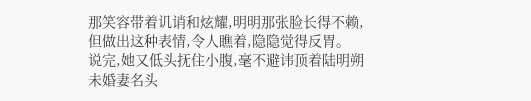那笑容带着讥诮和炫耀,明明那张脸长得不赖,但做出这种表情,令人瞧着,隐隐觉得反胃。
说完,她又低头抚住小腹,毫不避讳顶着陆明朔未婚妻名头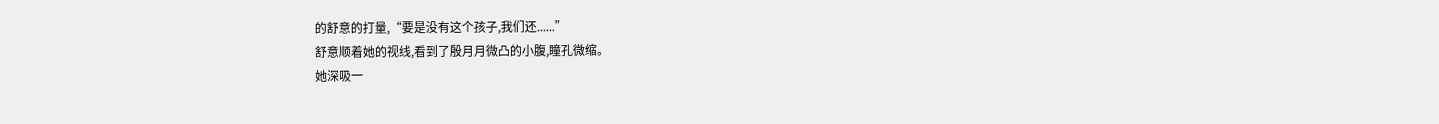的舒意的打量,“要是没有这个孩子,我们还......”
舒意顺着她的视线,看到了殷月月微凸的小腹,瞳孔微缩。
她深吸一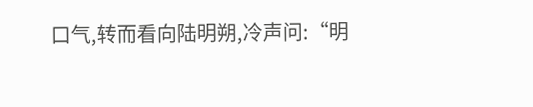口气,转而看向陆明朔,冷声问:“明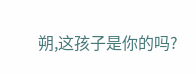朔,这孩子是你的吗?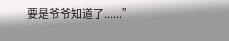要是爷爷知道了......”